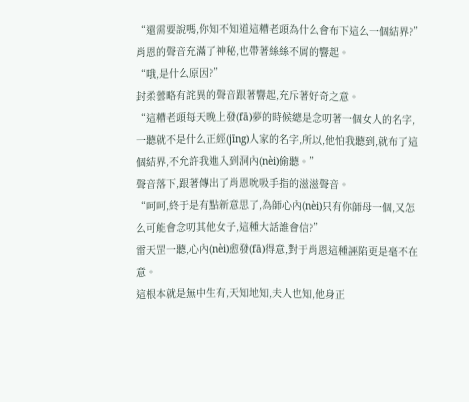“還需要說嗎,你知不知道這糟老頭為什么會布下這么一個結界?”
肖恩的聲音充滿了神秘,也帶著絲絲不屑的響起。
“哦,是什么原因?”
封柔蕓略有詫異的聲音跟著響起,充斥著好奇之意。
“這糟老頭每天晚上發(fā)夢的時候總是念叨著一個女人的名字,一聽就不是什么正經(jīng)人家的名字,所以,他怕我聽到,就布了這個結界,不允許我進入到洞內(nèi)偷聽。”
聲音落下,跟著傳出了肖恩吮吸手指的滋滋聲音。
“呵呵,終于是有點新意思了,為師心內(nèi)只有你師母一個,又怎么可能會念叨其他女子,這種大話誰會信?”
雷天罡一聽,心內(nèi)愈發(fā)得意,對于肖恩這種誣陷更是毫不在意。
這根本就是無中生有,天知地知,夫人也知,他身正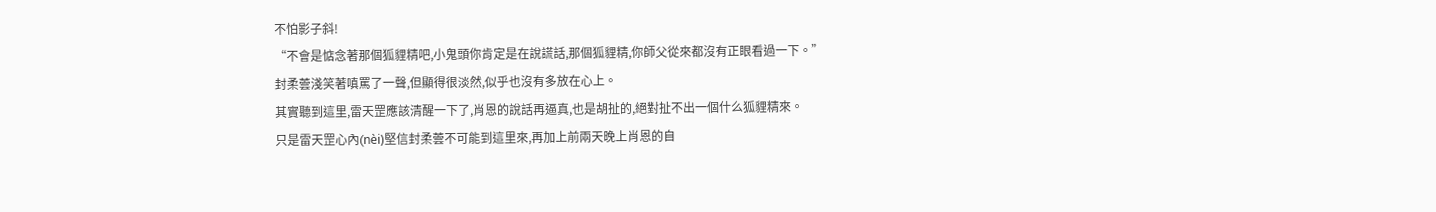不怕影子斜!
“不會是惦念著那個狐貍精吧,小鬼頭你肯定是在說謊話,那個狐貍精,你師父從來都沒有正眼看過一下。”
封柔蕓淺笑著嗔罵了一聲,但顯得很淡然,似乎也沒有多放在心上。
其實聽到這里,雷天罡應該清醒一下了,肖恩的說話再逼真,也是胡扯的,絕對扯不出一個什么狐貍精來。
只是雷天罡心內(nèi)堅信封柔蕓不可能到這里來,再加上前兩天晚上肖恩的自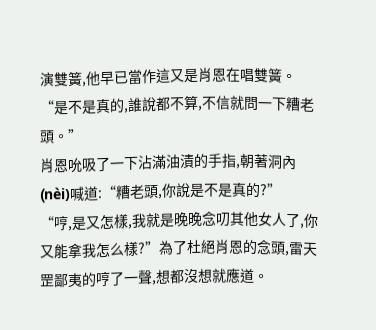演雙簧,他早已當作這又是肖恩在唱雙簧。
“是不是真的,誰說都不算,不信就問一下糟老頭。”
肖恩吮吸了一下沾滿油漬的手指,朝著洞內(nèi)喊道:“糟老頭,你說是不是真的?”
“哼,是又怎樣,我就是晚晚念叨其他女人了,你又能拿我怎么樣?”為了杜絕肖恩的念頭,雷天罡鄙夷的哼了一聲,想都沒想就應道。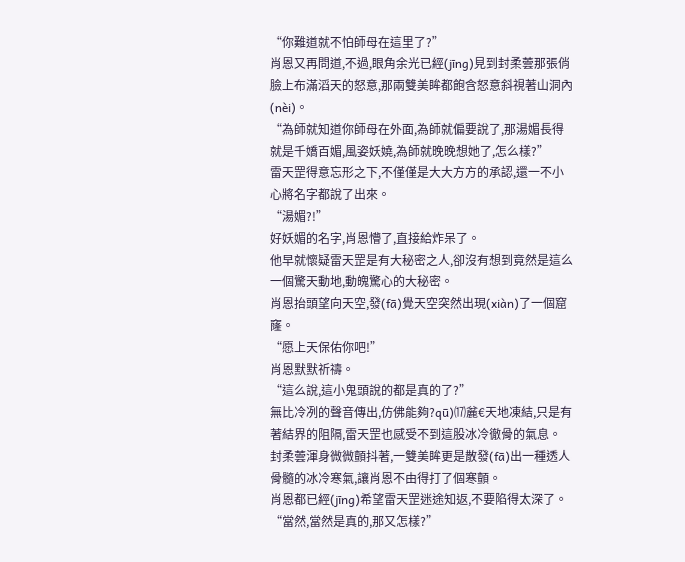“你難道就不怕師母在這里了?”
肖恩又再問道,不過,眼角余光已經(jīng)見到封柔蕓那張俏臉上布滿滔天的怒意,那兩雙美眸都飽含怒意斜視著山洞內(nèi)。
“為師就知道你師母在外面,為師就偏要說了,那湯媚長得就是千嬌百媚,風姿妖嬈,為師就晚晚想她了,怎么樣?”
雷天罡得意忘形之下,不僅僅是大大方方的承認,還一不小心將名字都說了出來。
“湯媚?!”
好妖媚的名字,肖恩懵了,直接給炸呆了。
他早就懷疑雷天罡是有大秘密之人,卻沒有想到竟然是這么一個驚天動地,動魄驚心的大秘密。
肖恩抬頭望向天空,發(fā)覺天空突然出現(xiàn)了一個窟窿。
“愿上天保佑你吧!”
肖恩默默祈禱。
“這么說,這小鬼頭說的都是真的了?”
無比冷冽的聲音傳出,仿佛能夠?qū)⒄麄€天地凍結,只是有著結界的阻隔,雷天罡也感受不到這股冰冷徹骨的氣息。
封柔蕓渾身微微顫抖著,一雙美眸更是散發(fā)出一種透人骨髓的冰冷寒氣,讓肖恩不由得打了個寒顫。
肖恩都已經(jīng)希望雷天罡迷途知返,不要陷得太深了。
“當然,當然是真的,那又怎樣?”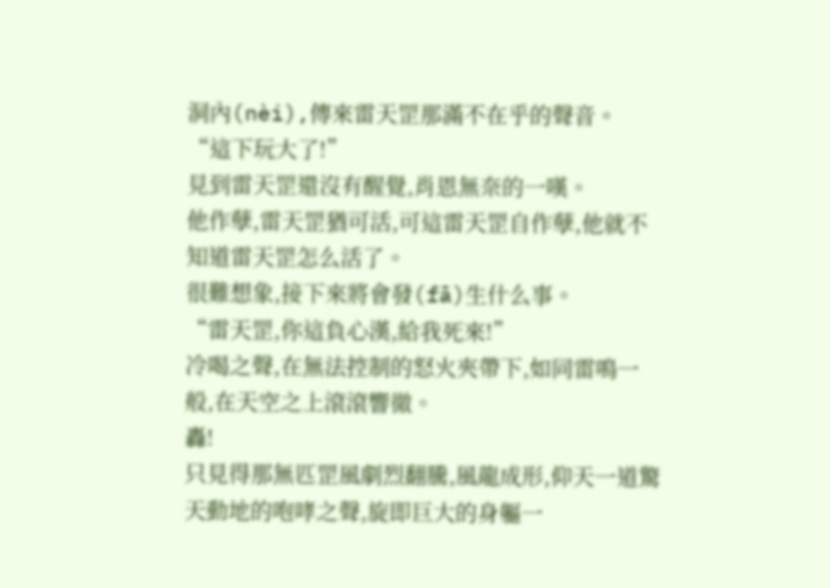洞內(nèi),傳來雷天罡那滿不在乎的聲音。
“這下玩大了!”
見到雷天罡還沒有醒覺,肖恩無奈的一嘆。
他作孽,雷天罡猶可活,可這雷天罡自作孽,他就不知道雷天罡怎么活了。
很難想象,接下來將會發(fā)生什么事。
“雷天罡,你這負心漢,給我死來!”
冷喝之聲,在無法控制的怒火夾帶下,如同雷鳴一般,在天空之上滾滾響徹。
轟!
只見得那無匹罡風劇烈翻騰,風龍成形,仰天一道驚天動地的咆哮之聲,旋即巨大的身軀一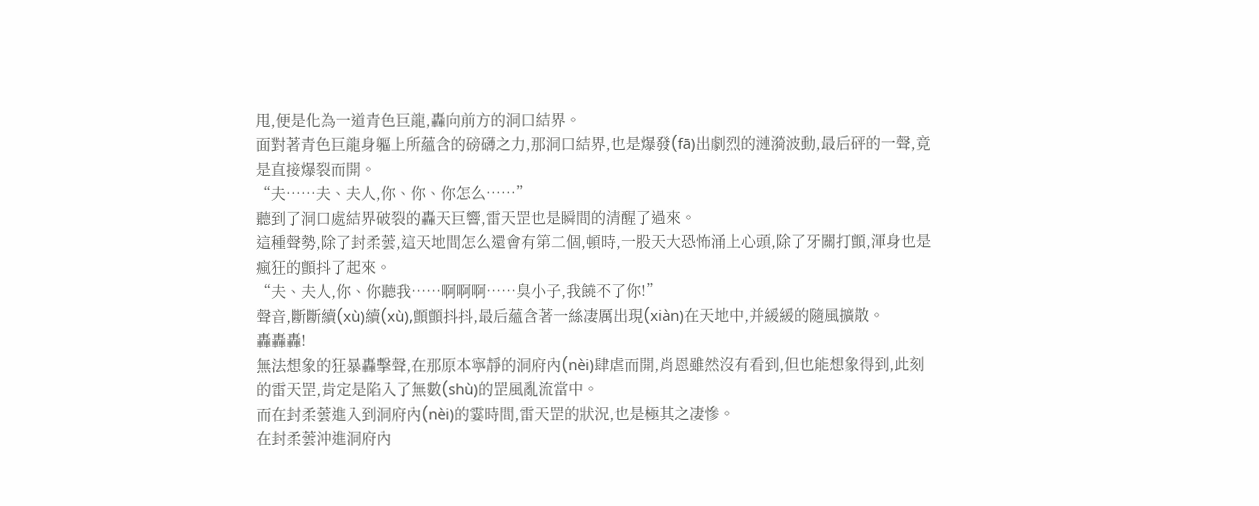甩,便是化為一道青色巨龍,轟向前方的洞口結界。
面對著青色巨龍身軀上所蘊含的磅礴之力,那洞口結界,也是爆發(fā)出劇烈的漣漪波動,最后砰的一聲,竟是直接爆裂而開。
“夫……夫、夫人,你、你、你怎么……”
聽到了洞口處結界破裂的轟天巨響,雷天罡也是瞬間的清醒了過來。
這種聲勢,除了封柔蕓,這天地間怎么還會有第二個,頓時,一股天大恐怖涌上心頭,除了牙關打顫,渾身也是瘋狂的顫抖了起來。
“夫、夫人,你、你聽我……啊啊啊……臭小子,我饒不了你!”
聲音,斷斷續(xù)續(xù),顫顫抖抖,最后蘊含著一絲凄厲出現(xiàn)在天地中,并緩緩的隨風擴散。
轟轟轟!
無法想象的狂暴轟擊聲,在那原本寧靜的洞府內(nèi)肆虐而開,肖恩雖然沒有看到,但也能想象得到,此刻的雷天罡,肯定是陷入了無數(shù)的罡風亂流當中。
而在封柔蕓進入到洞府內(nèi)的霎時間,雷天罡的狀況,也是極其之凄慘。
在封柔蕓沖進洞府內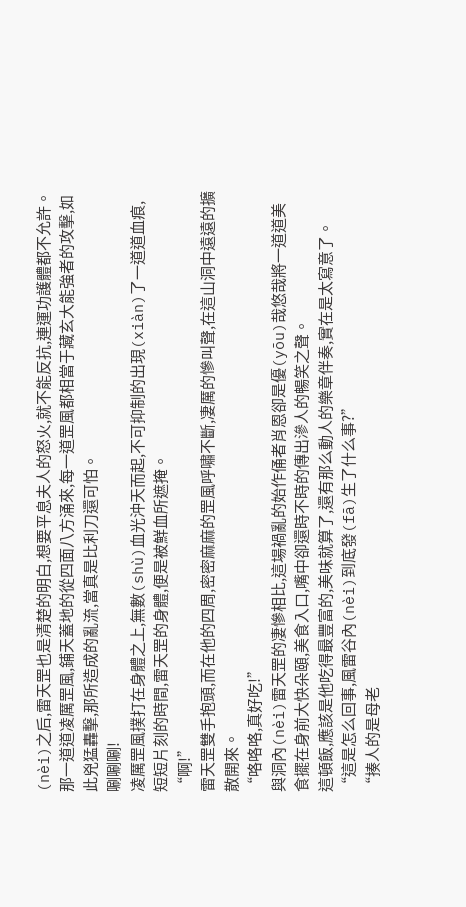(nèi)之后,雷天罡也是清楚的明白,想要平息夫人的怒火,就不能反抗,連運功護體都不允許。
那一道道凌厲罡風,鋪天蓋地的從四面八方涌來,每一道罡風都相當于藏玄大能強者的攻擊,如此兇猛轟擊,那所造成的亂流,當真是比利刀還可怕。
唰唰唰!
凌厲罡風撲打在身體之上,無數(shù)血光沖天而起,不可抑制的出現(xiàn)了一道道血痕,短短片刻的時間,雷天罡的身體,便是被鮮血所遮掩。
“啊!”
雷天罡雙手抱頭,而在他的四周,密密麻麻的罡風呼嘯不斷,凄厲的慘叫聲,在這山洞中遠遠的擴散開來。
“咯咯咯,真好吃!”
與洞內(nèi)雷天罡的凄慘相比,這場禍亂的始作俑者肖恩卻是優(yōu)哉悠哉將一道道美食擺在身前大快朵頤,美食入口,嘴中卻還時不時的傳出滲人的暢笑之聲。
這頓飯,應該是他吃得最豐富的,美味就算了,還有那么動人的樂章伴奏,實在是太寫意了。
“這是怎么回事,風雷谷內(nèi)到底發(fā)生了什么事?”
“揍人的是母老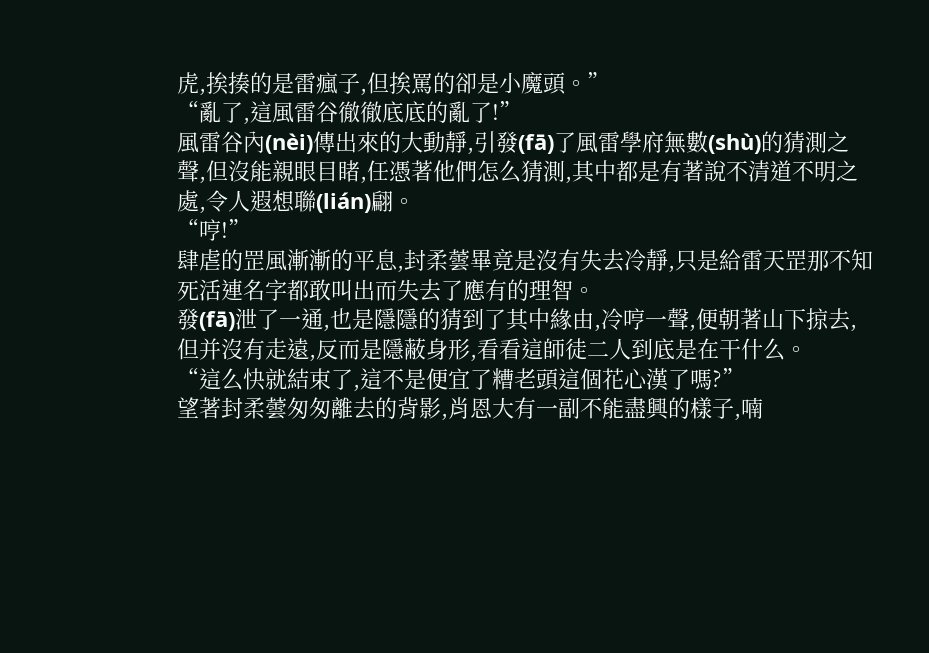虎,挨揍的是雷瘋子,但挨罵的卻是小魔頭。”
“亂了,這風雷谷徹徹底底的亂了!”
風雷谷內(nèi)傳出來的大動靜,引發(fā)了風雷學府無數(shù)的猜測之聲,但沒能親眼目睹,任憑著他們怎么猜測,其中都是有著說不清道不明之處,令人遐想聯(lián)翩。
“哼!”
肆虐的罡風漸漸的平息,封柔蕓畢竟是沒有失去冷靜,只是給雷天罡那不知死活連名字都敢叫出而失去了應有的理智。
發(fā)泄了一通,也是隱隱的猜到了其中緣由,冷哼一聲,便朝著山下掠去,但并沒有走遠,反而是隱蔽身形,看看這師徒二人到底是在干什么。
“這么快就結束了,這不是便宜了糟老頭這個花心漢了嗎?”
望著封柔蕓匆匆離去的背影,肖恩大有一副不能盡興的樣子,喃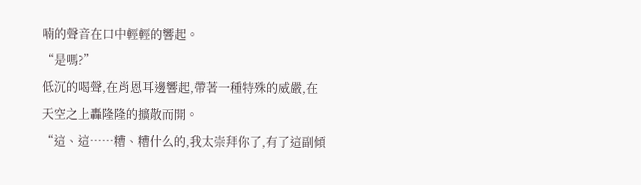喃的聲音在口中輕輕的響起。
“是嗎?”
低沉的喝聲,在肖恩耳邊響起,帶著一種特殊的威嚴,在天空之上轟隆隆的擴散而開。
“這、這……糟、糟什么的,我太崇拜你了,有了這副傾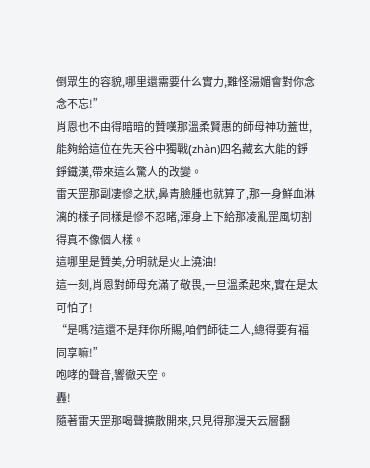倒眾生的容貌,哪里還需要什么實力,難怪湯媚會對你念念不忘!”
肖恩也不由得暗暗的贊嘆那溫柔賢惠的師母神功蓋世,能夠給這位在先天谷中獨戰(zhàn)四名藏玄大能的錚錚鐵漢,帶來這么驚人的改變。
雷天罡那副凄慘之狀,鼻青臉腫也就算了,那一身鮮血淋漓的樣子同樣是慘不忍睹,渾身上下給那凌亂罡風切割得真不像個人樣。
這哪里是贊美,分明就是火上澆油!
這一刻,肖恩對師母充滿了敬畏,一旦溫柔起來,實在是太可怕了!
“是嗎?這還不是拜你所賜,咱們師徒二人,總得要有福同享嘛!”
咆哮的聲音,響徹天空。
轟!
隨著雷天罡那喝聲擴散開來,只見得那漫天云層翻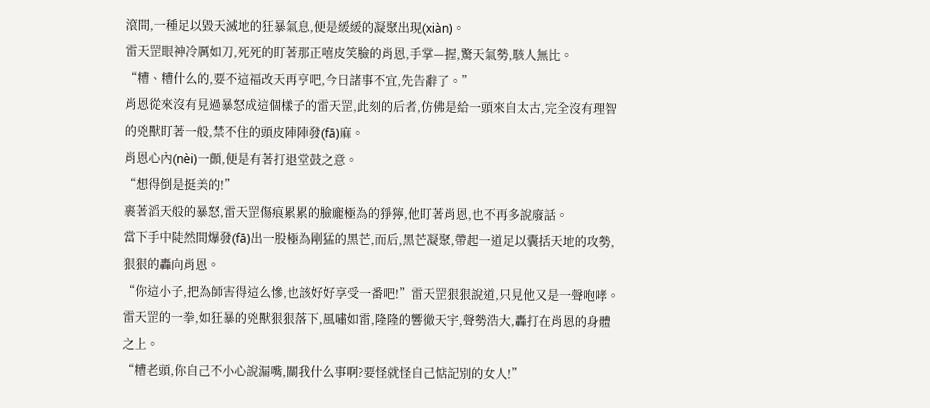滾間,一種足以毀天滅地的狂暴氣息,便是緩緩的凝聚出現(xiàn)。
雷天罡眼神冷厲如刀,死死的盯著那正嘻皮笑臉的肖恩,手掌—握,驚天氣勢,駭人無比。
“糟、糟什么的,要不這福改天再亨吧,今日諸事不宜,先告辭了。”
肖恩從來沒有見過暴怒成這個樣子的雷天罡,此刻的后者,仿佛是給一頭來自太古,完全沒有理智的兇獸盯著一般,禁不住的頭皮陣陣發(fā)麻。
肖恩心內(nèi)一顫,便是有著打退堂鼓之意。
“想得倒是挺美的!”
裹著滔天般的暴怒,雷天罡傷痕累累的臉龐極為的猙獰,他盯著肖恩,也不再多說廢話。
當下手中陡然間爆發(fā)出一股極為剛猛的黑芒,而后,黑芒凝聚,帶起一道足以囊括天地的攻勢,狠狠的轟向肖恩。
“你這小子,把為師害得這么慘,也該好好享受一番吧!”雷天罡狠狠說道,只見他又是一聲咆哮。
雷天罡的一拳,如狂暴的兇獸狠狠落下,風嘯如雷,隆隆的響徹天宇,聲勢浩大,轟打在肖恩的身體之上。
“糟老頭,你自己不小心說漏嘴,關我什么事啊?要怪就怪自己惦記別的女人!”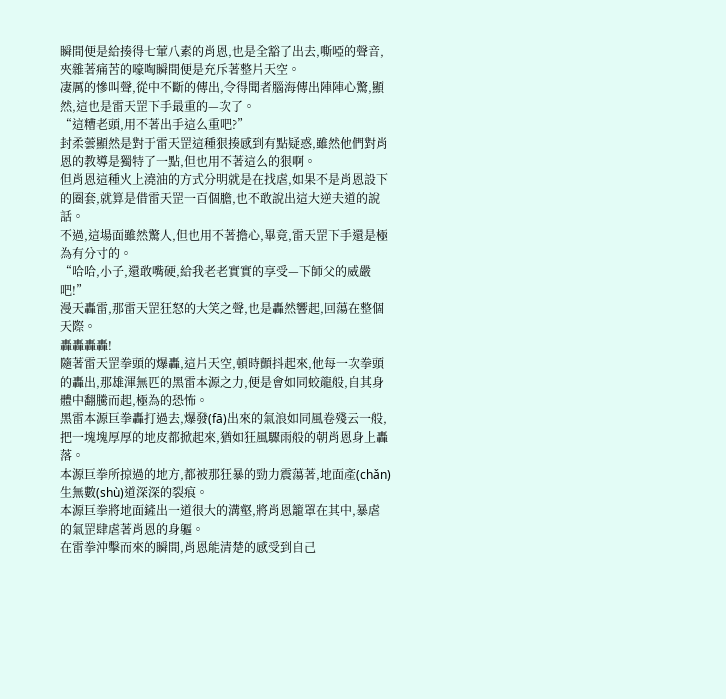瞬間便是給揍得七葷八素的肖恩,也是全豁了出去,嘶啞的聲音,夾雜著痛苦的嚎啕瞬間便是充斥著整片天空。
凄厲的慘叫聲,從中不斷的傳出,令得聞者腦海傳出陣陣心驚,顯然,這也是雷天罡下手最重的—次了。
“這糟老頭,用不著出手這么重吧?”
封柔蕓顯然是對于雷天罡這種狠揍感到有點疑惑,雖然他們對肖恩的教導是獨特了一點,但也用不著這么的狠啊。
但肖恩這種火上澆油的方式分明就是在找虐,如果不是肖恩設下的圈套,就算是借雷天罡一百個膽,也不敢說出這大逆夫道的說話。
不過,這場面雖然驚人,但也用不著擔心,畢竟,雷天罡下手還是極為有分寸的。
“哈哈,小子,還敢嘴硬,給我老老實實的享受—下師父的威嚴吧!”
漫天轟雷,那雷天罡狂怒的大笑之聲,也是轟然響起,回蕩在整個天際。
轟轟轟轟!
隨著雷天罡拳頭的爆轟,這片天空,頓時顫抖起來,他每一次拳頭的轟出,那雄渾無匹的黑雷本源之力,便是會如同蛟龍般,自其身體中翻騰而起,極為的恐怖。
黑雷本源巨拳轟打過去,爆發(fā)出來的氣浪如同風卷殘云一般,把一塊塊厚厚的地皮都掀起來,猶如狂風驟雨般的朝肖恩身上轟落。
本源巨拳所掠過的地方,都被那狂暴的勁力震蕩著,地面產(chǎn)生無數(shù)道深深的裂痕。
本源巨拳將地面鏟出一道很大的溝壑,將肖恩籠罩在其中,暴虐的氣罡肆虐著肖恩的身軀。
在雷拳沖擊而來的瞬間,肖恩能清楚的感受到自己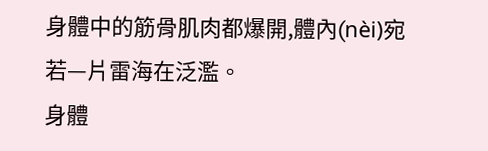身體中的筋骨肌肉都爆開,體內(nèi)宛若—片雷海在泛濫。
身體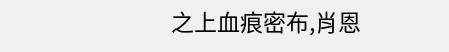之上血痕密布,肖恩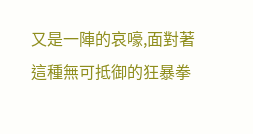又是一陣的哀嚎,面對著這種無可抵御的狂暴拳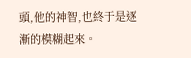頭,他的神智,也終于是逐漸的模糊起來。